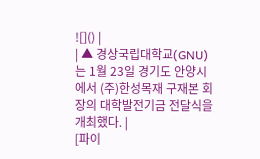![]() |
| ▲ 경상국립대학교(GNU)는 1월 23일 경기도 안양시에서 (주)한성목재 구재본 회장의 대학발전기금 전달식을 개최했다. |
[파이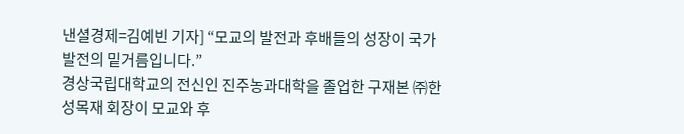낸셜경제=김예빈 기자] “모교의 발전과 후배들의 성장이 국가 발전의 밑거름입니다.”
경상국립대학교의 전신인 진주농과대학을 졸업한 구재본 ㈜한성목재 회장이 모교와 후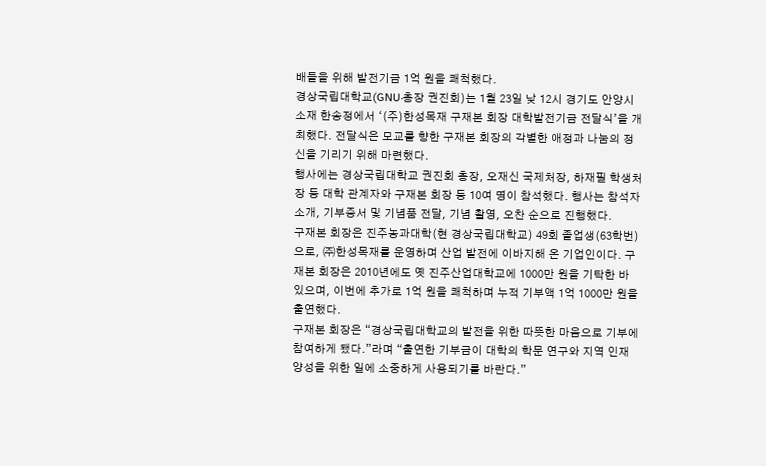배들을 위해 발전기금 1억 원을 쾌척했다.
경상국립대학교(GNU·총장 권진회)는 1월 23일 낮 12시 경기도 안양시 소재 한송정에서 ‘(주)한성목재 구재본 회장 대학발전기금 전달식’을 개최했다. 전달식은 모교를 향한 구재본 회장의 각별한 애정과 나눔의 정신을 기리기 위해 마련했다.
행사에는 경상국립대학교 권진회 총장, 오재신 국제처장, 하재필 학생처장 등 대학 관계자와 구재본 회장 등 10여 명이 참석했다. 행사는 참석자 소개, 기부증서 및 기념품 전달, 기념 촬영, 오찬 순으로 진행했다.
구재본 회장은 진주농과대학(현 경상국립대학교) 49회 졸업생(63학번)으로, ㈜한성목재를 운영하며 산업 발전에 이바지해 온 기업인이다. 구재본 회장은 2010년에도 옛 진주산업대학교에 1000만 원을 기탁한 바 있으며, 이번에 추가로 1억 원을 쾌척하며 누적 기부액 1억 1000만 원을 출연했다.
구재본 회장은 “경상국립대학교의 발전을 위한 따뜻한 마음으로 기부에 참여하게 됐다.”라며 “출연한 기부금이 대학의 학문 연구와 지역 인재 양성을 위한 일에 소중하게 사용되기를 바란다.”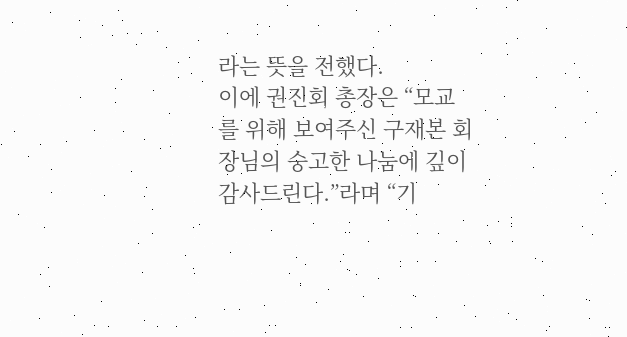라는 뜻을 전했다.
이에 권진회 총장은 “모교를 위해 보여주신 구재본 회장님의 숭고한 나눔에 깊이 감사드린다.”라며 “기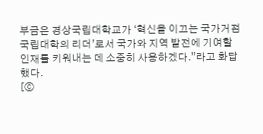부금은 경상국립대학교가 ‘혁신을 이끄는 국가거점국립대학의 리더’로서 국가와 지역 발전에 기여할 인재를 키워내는 데 소중히 사용하겠다.”라고 화답했다.
[ⓒ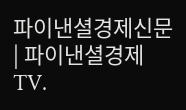파이낸셜경제신문 | 파이낸셜경제TV.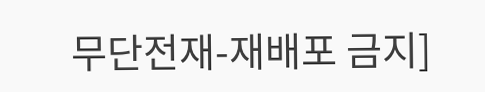무단전재-재배포 금지]